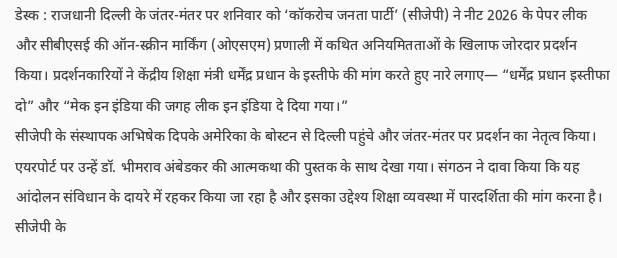डेस्क : राजधानी दिल्ली के जंतर-मंतर पर शनिवार को ‘कॉकरोच जनता पार्टी’ (सीजेपी) ने नीट 2026 के पेपर लीक और सीबीएसई की ऑन-स्क्रीन मार्किंग (ओएसएम) प्रणाली में कथित अनियमितताओं के खिलाफ जोरदार प्रदर्शन किया। प्रदर्शनकारियों ने केंद्रीय शिक्षा मंत्री धर्मेंद्र प्रधान के इस्तीफे की मांग करते हुए नारे लगाए— “धर्मेंद्र प्रधान इस्तीफा दो” और “मेक इन इंडिया की जगह लीक इन इंडिया दे दिया गया।”
सीजेपी के संस्थापक अभिषेक दिपके अमेरिका के बोस्टन से दिल्ली पहुंचे और जंतर-मंतर पर प्रदर्शन का नेतृत्व किया। एयरपोर्ट पर उन्हें डॉ. भीमराव अंबेडकर की आत्मकथा की पुस्तक के साथ देखा गया। संगठन ने दावा किया कि यह आंदोलन संविधान के दायरे में रहकर किया जा रहा है और इसका उद्देश्य शिक्षा व्यवस्था में पारदर्शिता की मांग करना है।
सीजेपी के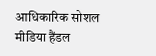आधिकारिक सोशल मीडिया हैंडल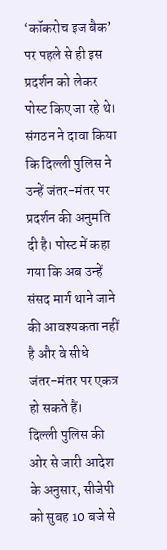‘कॉकरोच इज बैक’ पर पहले से ही इस प्रदर्शन को लेकर पोस्ट किए जा रहे थे। संगठन ने दावा किया कि दिल्ली पुलिस ने उन्हें जंतर-मंतर पर प्रदर्शन की अनुमति दी है। पोस्ट में कहा गया कि अब उन्हें संसद मार्ग थाने जाने की आवश्यकता नहीं है और वे सीधे जंतर-मंतर पर एकत्र हो सकते हैं।
दिल्ली पुलिस की ओर से जारी आदेश के अनुसार, सीजेपी को सुबह 10 बजे से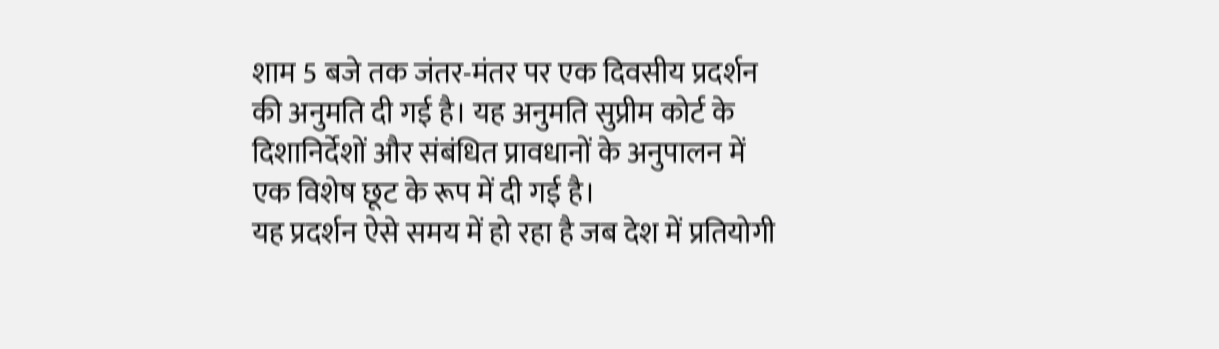शाम 5 बजे तक जंतर-मंतर पर एक दिवसीय प्रदर्शन की अनुमति दी गई है। यह अनुमति सुप्रीम कोर्ट के दिशानिर्देशों और संबंधित प्रावधानों के अनुपालन में एक विशेष छूट के रूप में दी गई है।
यह प्रदर्शन ऐसे समय में हो रहा है जब देश में प्रतियोगी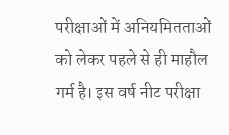परीक्षाओं में अनियमितताओं को लेकर पहले से ही माहौल गर्म है। इस वर्ष नीट परीक्षा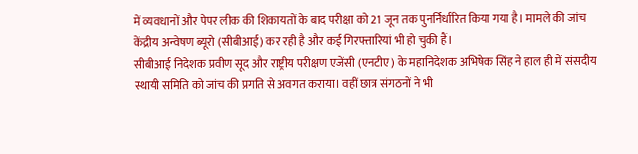में व्यवधानों और पेपर लीक की शिकायतों के बाद परीक्षा को 21 जून तक पुनर्निर्धारित किया गया है। मामले की जांच केंद्रीय अन्वेषण ब्यूरो (सीबीआई) कर रही है और कई गिरफ्तारियां भी हो चुकी हैं।
सीबीआई निदेशक प्रवीण सूद और राष्ट्रीय परीक्षण एजेंसी (एनटीए) के महानिदेशक अभिषेक सिंह ने हाल ही में संसदीय स्थायी समिति को जांच की प्रगति से अवगत कराया। वहीं छात्र संगठनों ने भी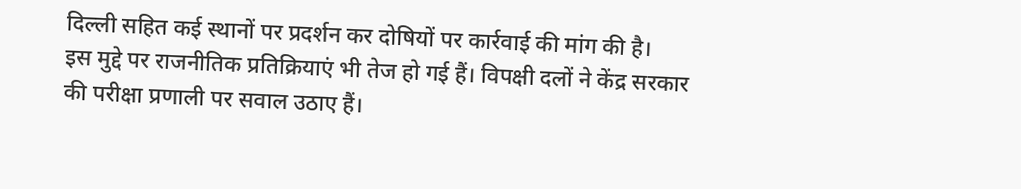दिल्ली सहित कई स्थानों पर प्रदर्शन कर दोषियों पर कार्रवाई की मांग की है।
इस मुद्दे पर राजनीतिक प्रतिक्रियाएं भी तेज हो गई हैं। विपक्षी दलों ने केंद्र सरकार की परीक्षा प्रणाली पर सवाल उठाए हैं।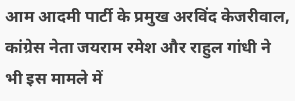आम आदमी पार्टी के प्रमुख अरविंद केजरीवाल, कांग्रेस नेता जयराम रमेश और राहुल गांधी ने भी इस मामले में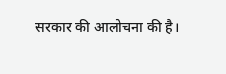सरकार की आलोचना की है।